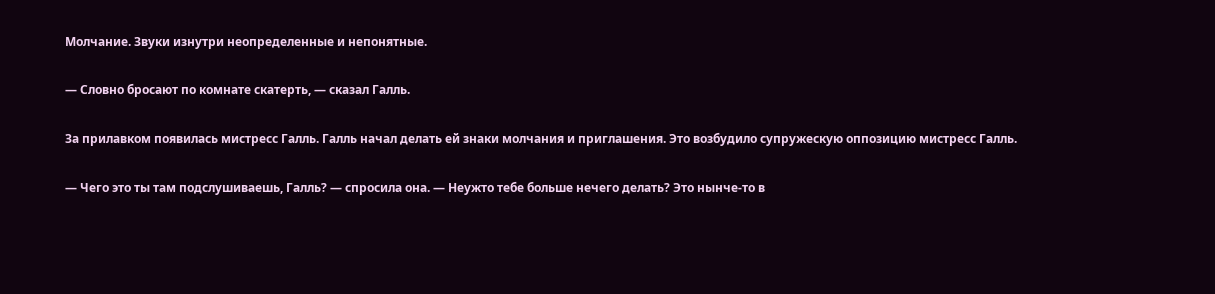Молчание. Звуки изнутри неопределенные и непонятные.

— Словно бросают по комнате скатерть, — сказал Галль.

За прилавком появилась мистресс Галль. Галль начал делать ей знаки молчания и приглашения. Это возбудило супружескую оппозицию мистресс Галль.

— Чего это ты там подслушиваешь, Галль? — спросила она. — Неужто тебе больше нечего делать? Это нынче-то в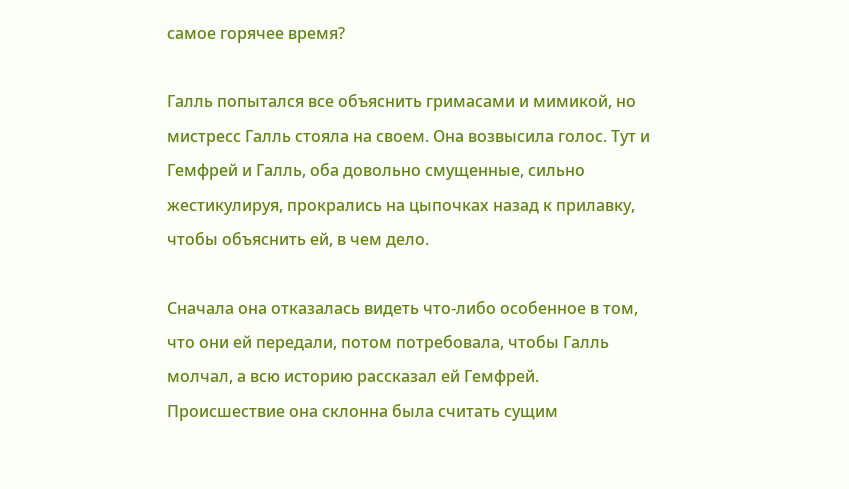самое горячее время?

Галль попытался все объяснить гримасами и мимикой, но мистресс Галль стояла на своем. Она возвысила голос. Тут и Гемфрей и Галль, оба довольно смущенные, сильно жестикулируя, прокрались на цыпочках назад к прилавку, чтобы объяснить ей, в чем дело.

Сначала она отказалась видеть что-либо особенное в том, что они ей передали, потом потребовала, чтобы Галль молчал, а всю историю рассказал ей Гемфрей. Происшествие она склонна была считать сущим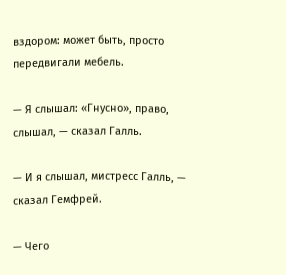вздором: может быть, просто передвигали мебель.

— Я слышал: «Гнусно», право, слышал, — сказал Галль.

— И я слышал, мистресс Галль, — сказал Гемфрей.

— Чего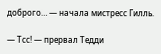доброго… — начала мистресс Гилль.

— Тсс! — прервал Тедди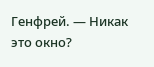Генфрей. — Никак это окно?